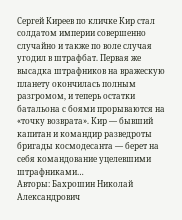Сергей Киреев по кличке Кир стал солдатом империи совершенно случайно и также по воле случая угодил в штрафбат. Первая же высадка штрафников на вражескую планету окончилась полным разгромом, и теперь остатки батальона с боями прорываются на «точку возврата». Кир — бывший капитан и командир разведроты бригады космодесанта — берет на себя командование уцелевшими штрафниками…
Авторы: Бахрошин Николай Александрович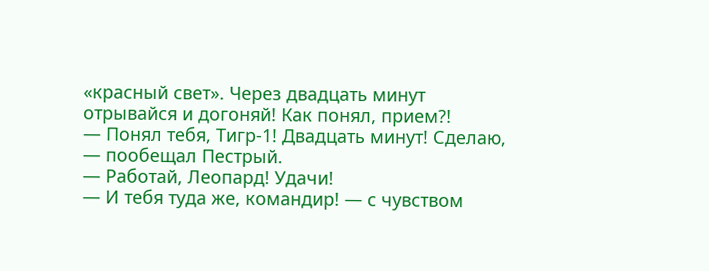«красный свет». Через двадцать минут отрывайся и догоняй! Как понял, прием?!
— Понял тебя, Тигр-1! Двадцать минут! Сделаю, — пообещал Пестрый.
— Работай, Леопард! Удачи!
— И тебя туда же, командир! — с чувством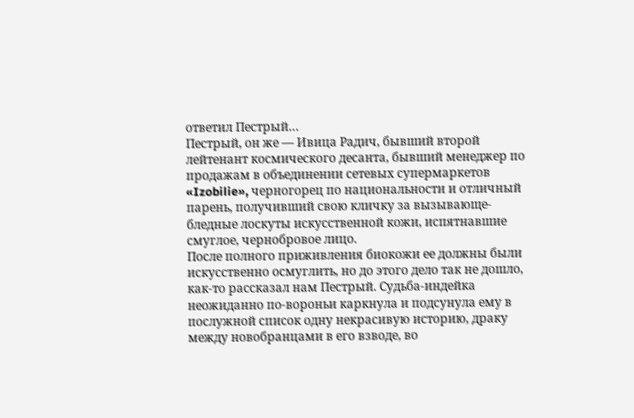ответил Пестрый…
Пестрый, он же — Ивица Радич, бывший второй лейтенант космического десанта, бывший менеджер по продажам в объединении сетевых супермаркетов «Izobilie», черногорец по национальности и отличный парень, получивший свою кличку за вызывающе-бледные лоскуты искусственной кожи, испятнавшие смуглое, чернобровое лицо.
После полного приживления биокожи ее должны были искусственно осмуглить, но до этого дело так не дошло, как-то рассказал нам Пестрый. Судьба-индейка неожиданно по-вороньи каркнула и подсунула ему в послужной список одну некрасивую историю, драку между новобранцами в его взводе, во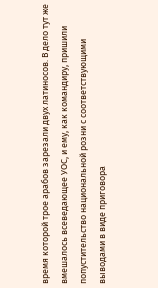время которой трое арабов зарезали двух латиносов. В дело тут же вмешалось всеведающее УОС, и ему, как командиру, пришили попустительство национальной розни с соответствующими выводами в виде приговора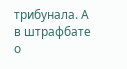трибунала. А в штрафбате о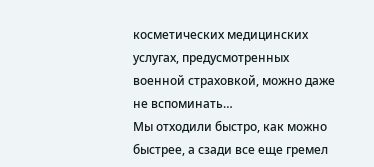косметических медицинских услугах, предусмотренных военной страховкой, можно даже не вспоминать…
Мы отходили быстро, как можно быстрее, а сзади все еще гремел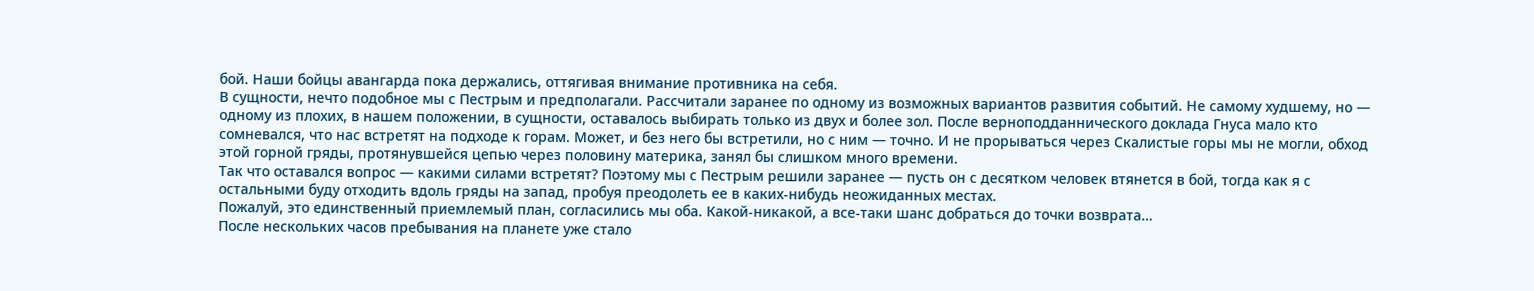бой. Наши бойцы авангарда пока держались, оттягивая внимание противника на себя.
В сущности, нечто подобное мы с Пестрым и предполагали. Рассчитали заранее по одному из возможных вариантов развития событий. Не самому худшему, но — одному из плохих, в нашем положении, в сущности, оставалось выбирать только из двух и более зол. После верноподданнического доклада Гнуса мало кто сомневался, что нас встретят на подходе к горам. Может, и без него бы встретили, но с ним — точно. И не прорываться через Скалистые горы мы не могли, обход этой горной гряды, протянувшейся цепью через половину материка, занял бы слишком много времени.
Так что оставался вопрос — какими силами встретят? Поэтому мы с Пестрым решили заранее — пусть он с десятком человек втянется в бой, тогда как я с остальными буду отходить вдоль гряды на запад, пробуя преодолеть ее в каких-нибудь неожиданных местах.
Пожалуй, это единственный приемлемый план, согласились мы оба. Какой-никакой, а все-таки шанс добраться до точки возврата…
После нескольких часов пребывания на планете уже стало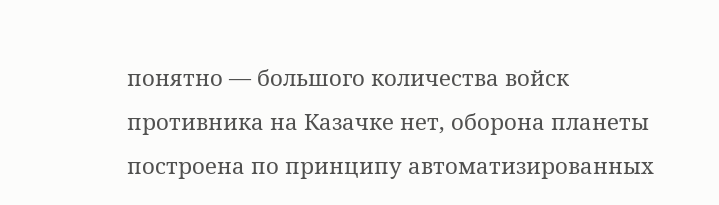понятно — большого количества войск противника на Казачке нет, оборона планеты построена по принципу автоматизированных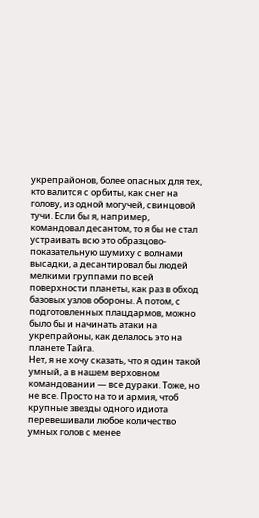укрепрайонов, более опасных для тех, кто валится с орбиты, как снег на голову, из одной могучей, свинцовой тучи. Если бы я, например, командовал десантом, то я бы не стал устраивать всю это образцово-показательную шумиху с волнами высадки, а десантировал бы людей мелкими группами по всей поверхности планеты, как раз в обход базовых узлов обороны. А потом, с подготовленных плацдармов, можно было бы и начинать атаки на укрепрайоны, как делалось это на планете Тайга.
Нет, я не хочу сказать, что я один такой умный, а в нашем верховном командовании — все дураки. Тоже, но не все. Просто на то и армия, чтоб крупные звезды одного идиота перевешивали любое количество умных голов с менее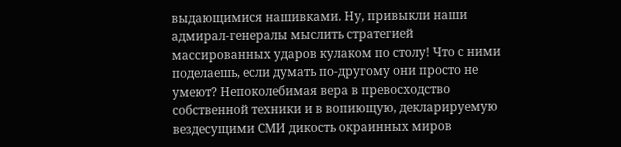выдающимися нашивками. Ну, привыкли наши адмирал-генералы мыслить стратегией массированных ударов кулаком по столу! Что с ними поделаешь, если думать по-другому они просто не умеют? Непоколебимая вера в превосходство собственной техники и в вопиющую, декларируемую вездесущими СМИ дикость окраинных миров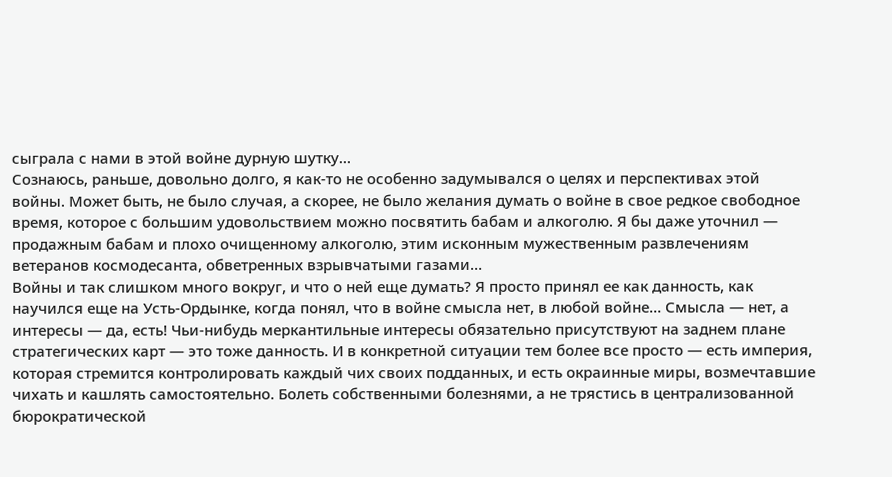сыграла с нами в этой войне дурную шутку…
Сознаюсь, раньше, довольно долго, я как-то не особенно задумывался о целях и перспективах этой войны. Может быть, не было случая, а скорее, не было желания думать о войне в свое редкое свободное время, которое с большим удовольствием можно посвятить бабам и алкоголю. Я бы даже уточнил — продажным бабам и плохо очищенному алкоголю, этим исконным мужественным развлечениям ветеранов космодесанта, обветренных взрывчатыми газами…
Войны и так слишком много вокруг, и что о ней еще думать? Я просто принял ее как данность, как научился еще на Усть-Ордынке, когда понял, что в войне смысла нет, в любой войне… Смысла — нет, а интересы — да, есть! Чьи-нибудь меркантильные интересы обязательно присутствуют на заднем плане стратегических карт — это тоже данность. И в конкретной ситуации тем более все просто — есть империя, которая стремится контролировать каждый чих своих подданных, и есть окраинные миры, возмечтавшие чихать и кашлять самостоятельно. Болеть собственными болезнями, а не трястись в централизованной бюрократической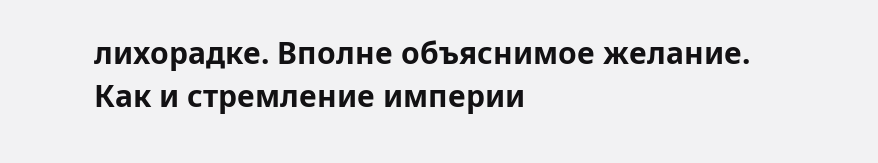лихорадке. Вполне объяснимое желание. Как и стремление империи